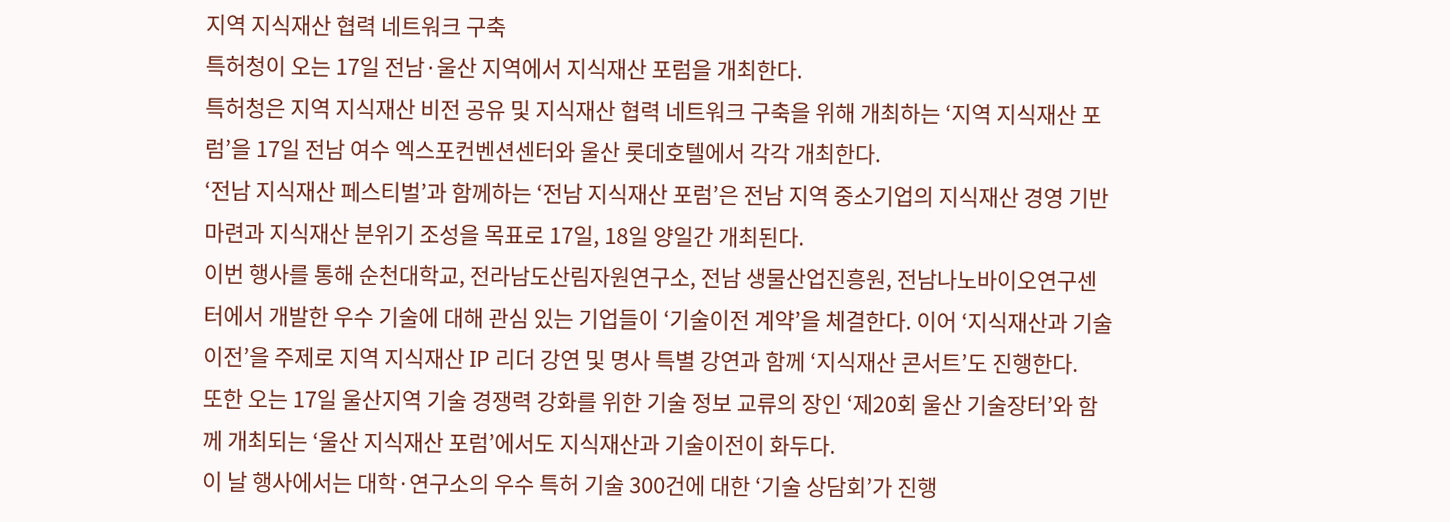지역 지식재산 협력 네트워크 구축
특허청이 오는 17일 전남·울산 지역에서 지식재산 포럼을 개최한다.
특허청은 지역 지식재산 비전 공유 및 지식재산 협력 네트워크 구축을 위해 개최하는 ‘지역 지식재산 포럼’을 17일 전남 여수 엑스포컨벤션센터와 울산 롯데호텔에서 각각 개최한다.
‘전남 지식재산 페스티벌’과 함께하는 ‘전남 지식재산 포럼’은 전남 지역 중소기업의 지식재산 경영 기반 마련과 지식재산 분위기 조성을 목표로 17일, 18일 양일간 개최된다.
이번 행사를 통해 순천대학교, 전라남도산림자원연구소, 전남 생물산업진흥원, 전남나노바이오연구센터에서 개발한 우수 기술에 대해 관심 있는 기업들이 ‘기술이전 계약’을 체결한다. 이어 ‘지식재산과 기술이전’을 주제로 지역 지식재산 IP 리더 강연 및 명사 특별 강연과 함께 ‘지식재산 콘서트’도 진행한다.
또한 오는 17일 울산지역 기술 경쟁력 강화를 위한 기술 정보 교류의 장인 ‘제20회 울산 기술장터’와 함께 개최되는 ‘울산 지식재산 포럼’에서도 지식재산과 기술이전이 화두다.
이 날 행사에서는 대학·연구소의 우수 특허 기술 300건에 대한 ‘기술 상담회’가 진행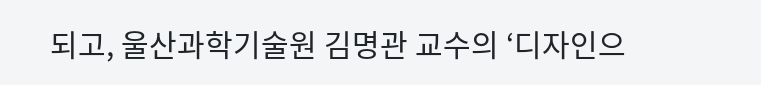되고, 울산과학기술원 김명관 교수의 ‘디자인으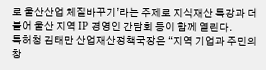로 울산산업 체질바꾸기’라는 주제로 지식재산 특강과 더불어 울산 지역 IP 경영인 간담회 등이 함께 열린다.
특허청 김태만 산업재산정책국장은 “지역 기업과 주민의 창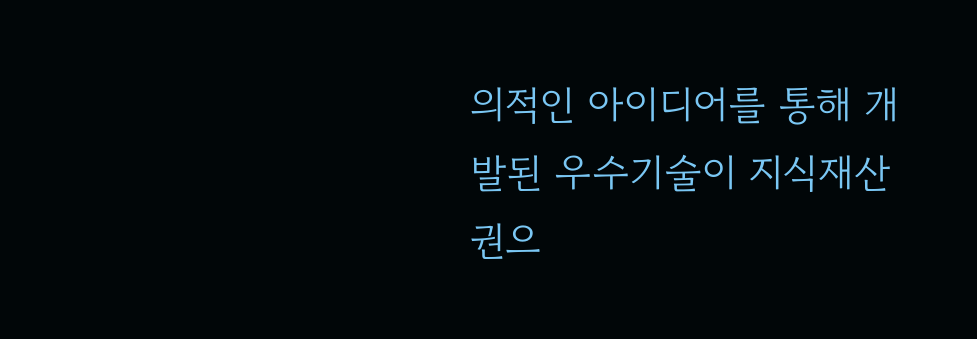의적인 아이디어를 통해 개발된 우수기술이 지식재산권으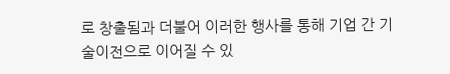로 창출됨과 더불어 이러한 행사를 통해 기업 간 기술이전으로 이어질 수 있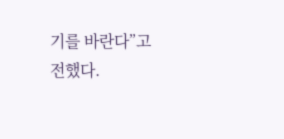기를 바란다”고 전했다.